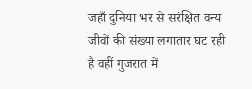जहाँ दुनिया भर से सरंक्षित वन्य जीवों की संख्या लगातार घट रही है वहीं गुजरात में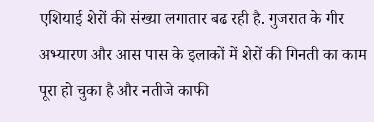एशियाई शेरों की संख्या लगातार बढ रही है. गुजरात के गीर अभ्यारण और आस पास के इलाकों में शेरों की गिनती का काम पूरा हो चुका है और नतीजे काफी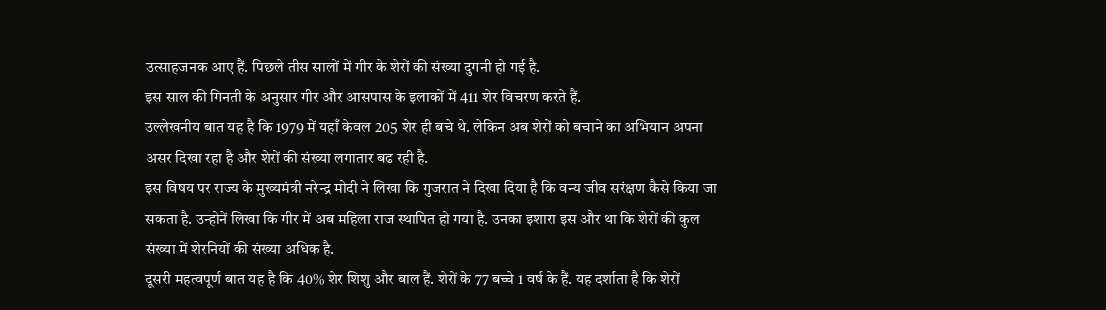उत्साहजनक आए हैं. पिछले तीस सालों में गीर के शेरों की संख्या दुगनी हो गई है.
इस साल की गिनती के अनुसार गीर और आसपास के इलाकों में 411 शेर विचरण करते हैं.
उल्लेखनीय बात यह है कि 1979 में यहाँ केवल 205 शेर ही बचे थे. लेकिन अब शेरों को बचाने का अभियान अपना असर दिखा रहा है और शेरों की संख्या लगातार बढ रही है.
इस विषय पर राज्य के मुख्यमंत्री नरेन्द्र मोदी ने लिखा कि गुजरात ने दिखा दिया है कि वन्य जीव सरंक्षण कैसे किया जा सकता है. उन्होनें लिखा कि गीर में अब महिला राज स्थापित हो गया है. उनका इशारा इस और था कि शेरों की कुल संख्या में शेरनियों की संख्या अधिक है.
दूसरी महत्वपूर्ण बात यह है कि 40% शेर शिशु और बाल हैं. शेरों के 77 बच्चे 1 वर्ष के हैं. यह दर्शाता है कि शेरों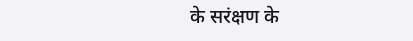के सरंक्षण के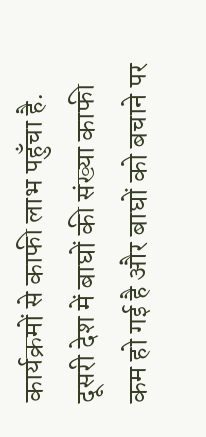कार्यक्रमों से काफी लाभ पहुँचा है.
दूसरी देश में बाघों की संख्या काफी कम हो गई है और बाघों को बचाने पर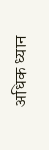अधिक ध्यान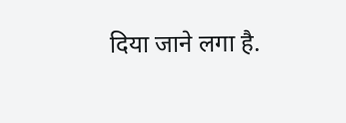दिया जाने लगा है.